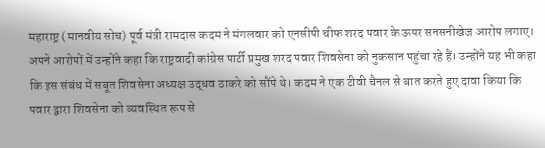महाराष्ट्र (मानवीय सोच) पूर्व मंत्री रामदास कदम ने मंगलवार को एनसीपी चीफ शरद पवार के ऊपर सनसनीखेज आरोप लगाए। अपने आरोपों में उन्होंने कहा कि राष्ट्रवादी कांग्रेस पार्टी प्रमुख शरद पवार शिवसेना को नुकसान पहुंचा रहे हैं। उन्होंने यह भी कहा कि इस संबंध में सबूत शिवसेना अध्यक्ष उद्धव ठाकरे को सौंपे थे। कदम ने एक टीवी चैनल से बात करते हुए दावा किया कि पवार द्वारा शिवसेना को व्यवस्थित रूप से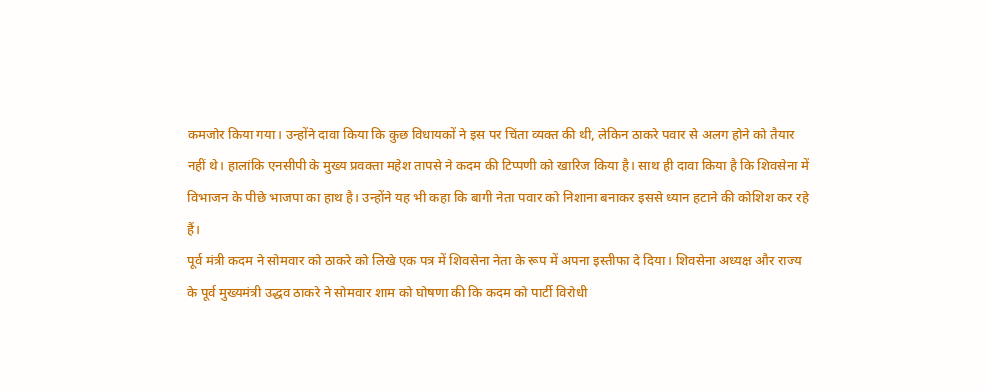कमजोर किया गया। उन्होंने दावा किया कि कुछ विधायकों ने इस पर चिंता व्यक्त की थी, लेकिन ठाकरे पवार से अलग होने को तैयार नहीं थे। हालांकि एनसीपी के मुख्य प्रवक्ता महेश तापसे ने कदम की टिप्पणी को खारिज किया है। साथ ही दावा किया है कि शिवसेना में विभाजन के पीछे भाजपा का हाथ है। उन्होंने यह भी कहा कि बागी नेता पवार को निशाना बनाकर इससे ध्यान हटाने की कोशिश कर रहे हैं।
पूर्व मंत्री कदम ने सोमवार को ठाकरे को लिखे एक पत्र में शिवसेना नेता के रूप में अपना इस्तीफा दे दिया। शिवसेना अध्यक्ष और राज्य के पूर्व मुख्यमंत्री उद्धव ठाकरे ने सोमवार शाम को घोषणा की कि कदम को पार्टी विरोधी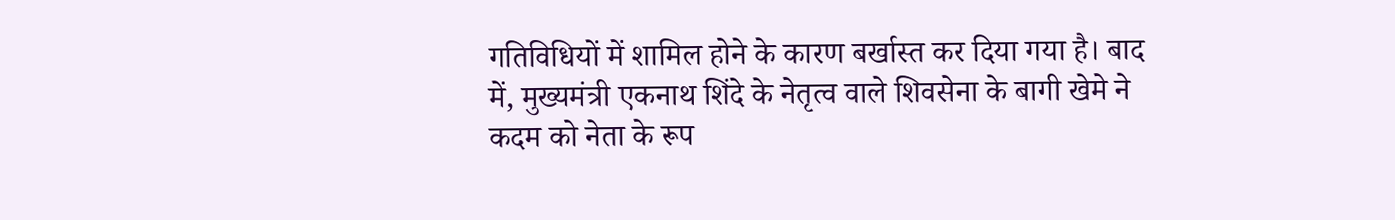गतिविधियों में शामिल होने के कारण बर्खास्त कर दिया गया है। बाद में, मुख्यमंत्री एकनाथ शिंदे के नेतृत्व वाले शिवसेना के बागी खेमे ने कदम को नेता के रूप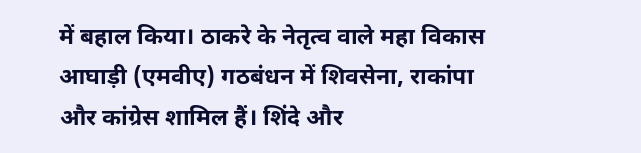में बहाल किया। ठाकरे के नेतृत्व वाले महा विकास आघाड़ी (एमवीए) गठबंधन में शिवसेना, राकांपा और कांग्रेस शामिल हैं। शिंदे और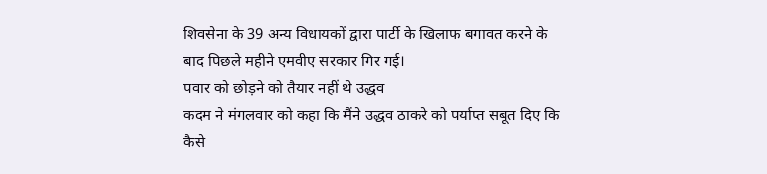शिवसेना के 39 अन्य विधायकों द्वारा पार्टी के खिलाफ बगावत करने के बाद पिछले महीने एमवीए सरकार गिर गई।
पवार को छोड़ने को तैयार नहीं थे उद्धव
कदम ने मंगलवार को कहा कि मैंने उद्धव ठाकरे को पर्याप्त सबूत दिए कि कैसे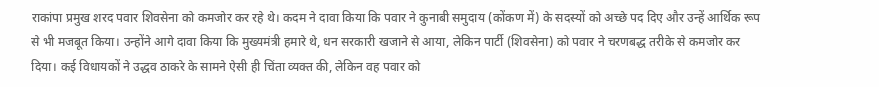राकांपा प्रमुख शरद पवार शिवसेना को कमजोर कर रहे थे। कदम ने दावा किया कि पवार ने कुनाबी समुदाय (कोंकण में) के सदस्यों को अच्छे पद दिए और उन्हें आर्थिक रूप से भी मजबूत किया। उन्होंने आगे दावा किया कि मुख्यमंत्री हमारे थे, धन सरकारी खजाने से आया, लेकिन पार्टी (शिवसेना) को पवार ने चरणबद्ध तरीके से कमजोर कर दिया। कई विधायकों ने उद्धव ठाकरे के सामने ऐसी ही चिंता व्यक्त की, लेकिन वह पवार को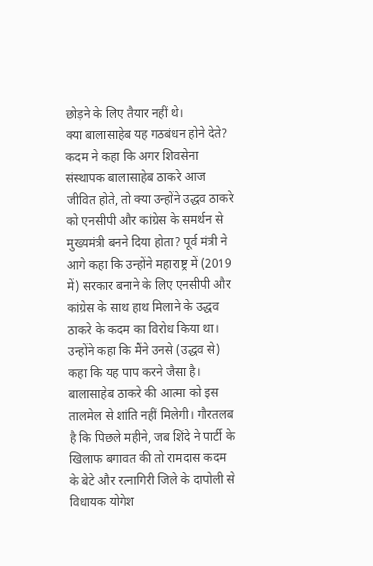छोड़ने के लिए तैयार नहीं थे।
क्या बालासाहेब यह गठबंधन होने देते?
कदम ने कहा कि अगर शिवसेना संस्थापक बालासाहेब ठाकरे आज जीवित होते, तो क्या उन्होंने उद्धव ठाकरे को एनसीपी और कांग्रेस के समर्थन से मुख्यमंत्री बनने दिया होता? पूर्व मंत्री ने आगे कहा कि उन्होंने महाराष्ट्र में (2019 में) सरकार बनाने के लिए एनसीपी और कांग्रेस के साथ हाथ मिलाने के उद्धव ठाकरे के कदम का विरोध किया था। उन्होंने कहा कि मैंने उनसे (उद्धव से) कहा कि यह पाप करने जैसा है। बालासाहेब ठाकरे की आत्मा को इस तालमेल से शांति नहीं मिलेगी। गौरतलब है कि पिछले महीने, जब शिंदे ने पार्टी के खिलाफ बगावत की तो रामदास कदम के बेटे और रत्नागिरी जिले के दापोली से विधायक योगेश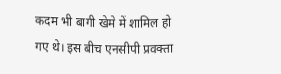कदम भी बागी खेमे में शामिल हो गए थे। इस बीच एनसीपी प्रवक्ता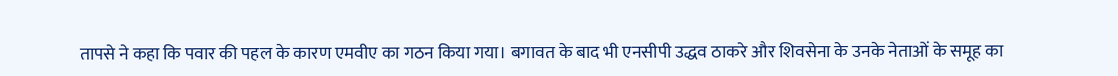तापसे ने कहा कि पवार की पहल के कारण एमवीए का गठन किया गया। बगावत के बाद भी एनसीपी उद्धव ठाकरे और शिवसेना के उनके नेताओं के समूह का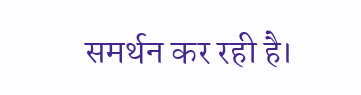समर्थन कर रही है।